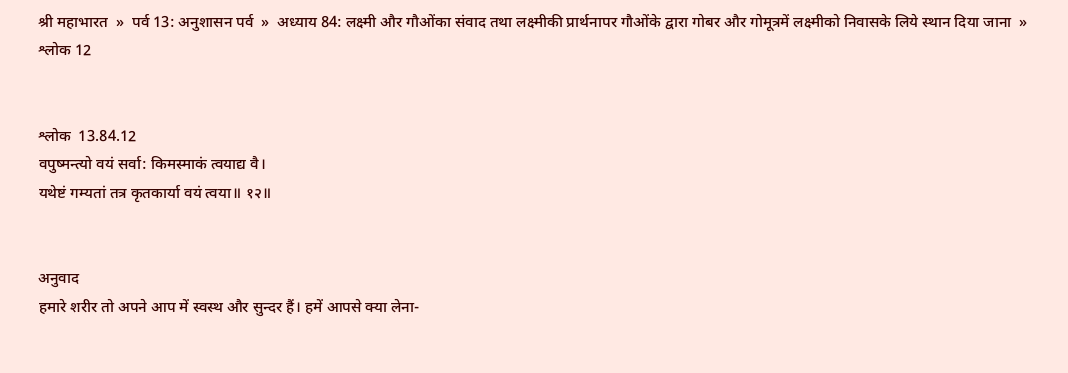श्री महाभारत  »  पर्व 13: अनुशासन पर्व  »  अध्याय 84: लक्ष्मी और गौओंका संवाद तथा लक्ष्मीकी प्रार्थनापर गौओंके द्वारा गोबर और गोमूत्रमें लक्ष्मीको निवासके लिये स्थान दिया जाना  »  श्लोक 12


श्लोक  13.84.12
वपुष्मन्त्यो वयं सर्वा: किमस्माकं त्वयाद्य वै।
यथेष्टं गम्यतां तत्र कृतकार्या वयं त्वया॥ १२॥


अनुवाद
हमारे शरीर तो अपने आप में स्वस्थ और सुन्दर हैं। हमें आपसे क्या लेना-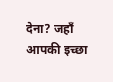देना? जहाँ आपकी इच्छा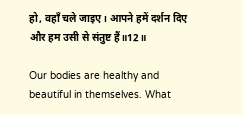हो, वहाँ चले जाइए। आपने हमें दर्शन दिए और हम उसी से संतुष्ट हैं॥12॥

Our bodies are healthy and beautiful in themselves. What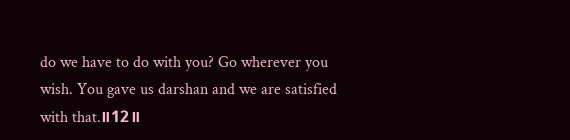do we have to do with you? Go wherever you wish. You gave us darshan and we are satisfied with that.॥12॥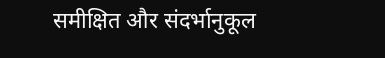समीक्षित और संदर्भानुकूल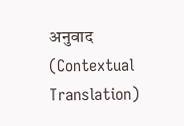अनुवाद (Contextual Translation)